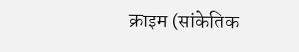क्राइम (सांकेतिक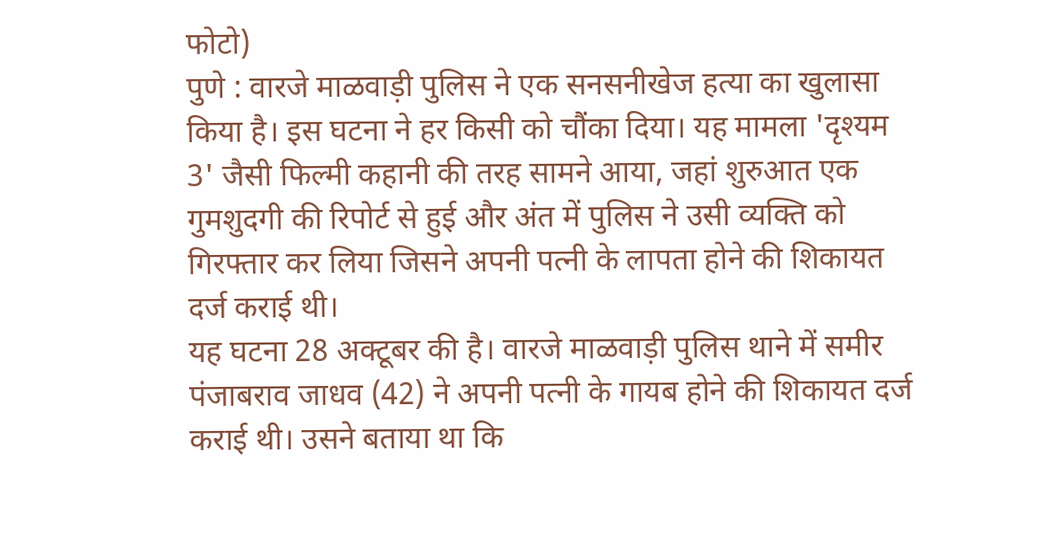फोटो)
पुणे : वारजे माळवाड़ी पुलिस ने एक सनसनीखेज हत्या का खुलासा किया है। इस घटना ने हर किसी को चौंका दिया। यह मामला 'दृश्यम 3' जैसी फिल्मी कहानी की तरह सामने आया, जहां शुरुआत एक गुमशुदगी की रिपोर्ट से हुई और अंत में पुलिस ने उसी व्यक्ति को गिरफ्तार कर लिया जिसने अपनी पत्नी के लापता होने की शिकायत दर्ज कराई थी।
यह घटना 28 अक्टूबर की है। वारजे माळवाड़ी पुलिस थाने में समीर पंजाबराव जाधव (42) ने अपनी पत्नी के गायब होने की शिकायत दर्ज कराई थी। उसने बताया था कि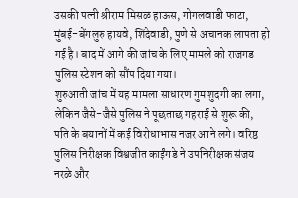उसकी पत्नी श्रीराम मिसळ हाऊस, गोगलवाडी फाटा, मुंबई-बेंगलुरु हायवे, शिंदेवाडी, पुणे से अचानक लापता हो गई है। बाद में आगे की जांच के लिए मामले को राजगड पुलिस स्टेशन को सौंप दिया गया।
शुरुआती जांच में यह मामला साधारण गुमशुदगी का लगा, लेकिन जैसे-जैसे पुलिस ने पूछताछ गहराई से शुरू की, पति के बयानों में कई विरोधाभास नजर आने लगे। वरिष्ठ पुलिस निरीक्षक विश्वजीत काईंगडे ने उपनिरीक्षक संजय नरळे और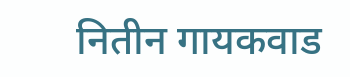नितीन गायकवाड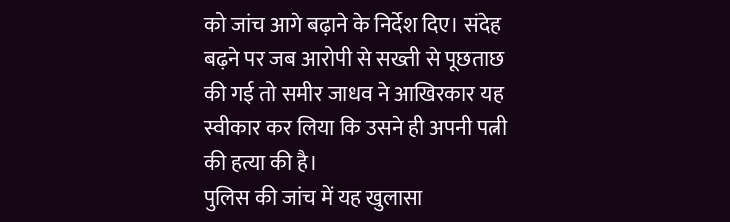को जांच आगे बढ़ाने के निर्देश दिए। संदेह बढ़ने पर जब आरोपी से सख्ती से पूछताछ की गई तो समीर जाधव ने आखिरकार यह स्वीकार कर लिया कि उसने ही अपनी पत्नी की हत्या की है।
पुलिस की जांच में यह खुलासा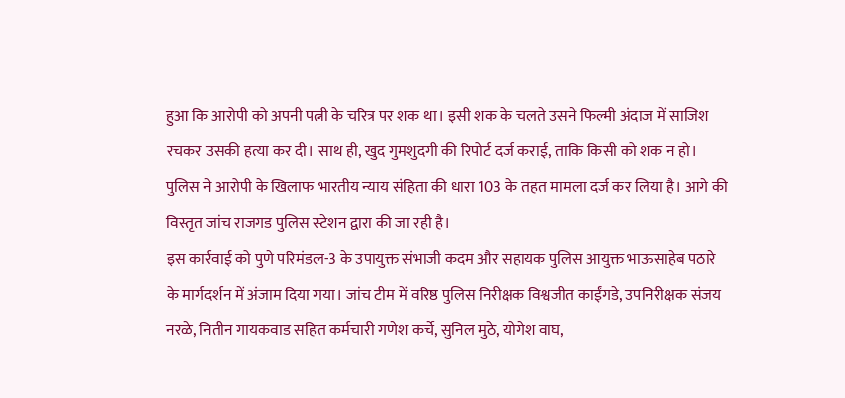हुआ कि आरोपी को अपनी पत्नी के चरित्र पर शक था। इसी शक के चलते उसने फिल्मी अंदाज में साजिश रचकर उसकी हत्या कर दी। साथ ही, खुद गुमशुदगी की रिपोर्ट दर्ज कराई, ताकि किसी को शक न हो। पुलिस ने आरोपी के खिलाफ भारतीय न्याय संहिता की धारा 103 के तहत मामला दर्ज कर लिया है। आगे की विस्तृत जांच राजगड पुलिस स्टेशन द्वारा की जा रही है।
इस कार्रवाई को पुणे परिमंडल-3 के उपायुक्त संभाजी कदम और सहायक पुलिस आयुक्त भाऊसाहेब पठारे के मार्गदर्शन में अंजाम दिया गया। जांच टीम में वरिष्ठ पुलिस निरीक्षक विश्वजीत काईंगडे, उपनिरीक्षक संजय नरळे, नितीन गायकवाड सहित कर्मचारी गणेश कर्चे, सुनिल मुठे, योगेश वाघ,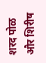शरद पोळ और शिरीष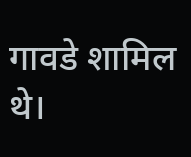गावडे शामिल थे।